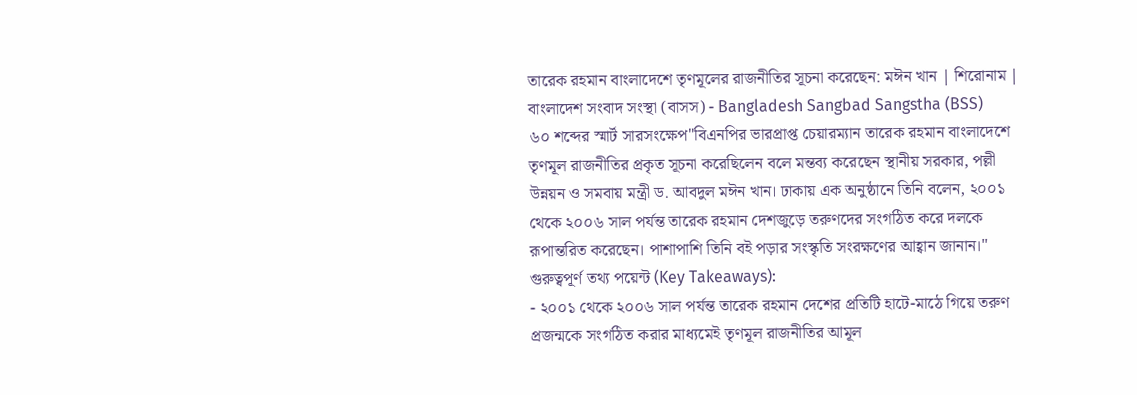তারেক রহমান বাংলাদেশে তৃণমূলের রাজনীতির সূচনা করেছেন: মঈন খান | শিরোনাম | বাংলাদেশ সংবাদ সংস্থা (বাসস) - Bangladesh Sangbad Sangstha (BSS)
৬০ শব্দের স্মার্ট সারসংক্ষেপ"বিএনপির ভারপ্রাপ্ত চেয়ারম্যান তারেক রহমান বাংলাদেশে তৃণমূল রাজনীতির প্রকৃত সূচনা করেছিলেন বলে মন্তব্য করেছেন স্থানীয় সরকার, পল্লী উন্নয়ন ও সমবায় মন্ত্রী ড. আবদুল মঈন খান। ঢাকায় এক অনুষ্ঠানে তিনি বলেন, ২০০১ থেকে ২০০৬ সাল পর্যন্ত তারেক রহমান দেশজুড়ে তরুণদের সংগঠিত করে দলকে রূপান্তরিত করেছেন। পাশাপাশি তিনি বই পড়ার সংস্কৃতি সংরক্ষণের আহ্বান জানান।"
গুরুত্বপূর্ণ তথ্য পয়েন্ট (Key Takeaways):
- ২০০১ থেকে ২০০৬ সাল পর্যন্ত তারেক রহমান দেশের প্রতিটি হাটে-মাঠে গিয়ে তরুণ প্রজন্মকে সংগঠিত করার মাধ্যমেই তৃণমূল রাজনীতির আমূল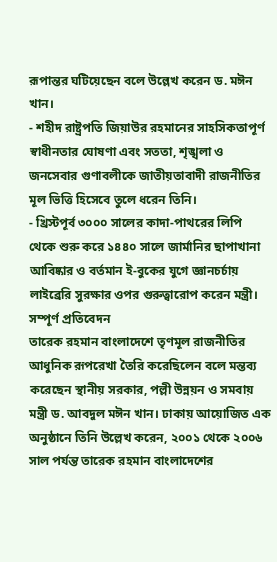রূপান্তর ঘটিয়েছেন বলে উল্লেখ করেন ড. মঈন খান।
- শহীদ রাষ্ট্রপতি জিয়াউর রহমানের সাহসিকতাপূর্ণ স্বাধীনতার ঘোষণা এবং সততা, শৃঙ্খলা ও জনসেবার গুণাবলীকে জাতীয়তাবাদী রাজনীতির মূল ভিত্তি হিসেবে তুলে ধরেন তিনি।
- খ্রিস্টপূর্ব ৩০০০ সালের কাদা-পাথরের লিপি থেকে শুরু করে ১৪৪০ সালে জার্মানির ছাপাখানা আবিষ্কার ও বর্তমান ই-বুকের যুগে জ্ঞানচর্চায় লাইব্রেরি সুরক্ষার ওপর গুরুত্বারোপ করেন মন্ত্রী।
সম্পূর্ণ প্রতিবেদন
তারেক রহমান বাংলাদেশে তৃণমূল রাজনীতির আধুনিক রূপরেখা তৈরি করেছিলেন বলে মন্তব্য করেছেন স্থানীয় সরকার, পল্লী উন্নয়ন ও সমবায় মন্ত্রী ড. আবদুল মঈন খান। ঢাকায় আয়োজিত এক অনুষ্ঠানে তিনি উল্লেখ করেন, ২০০১ থেকে ২০০৬ সাল পর্যন্ত তারেক রহমান বাংলাদেশের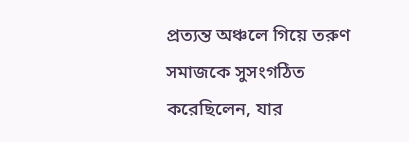প্রত্যন্ত অঞ্চলে গিয়ে তরুণ সমাজকে সুসংগঠিত করেছিলেন, যার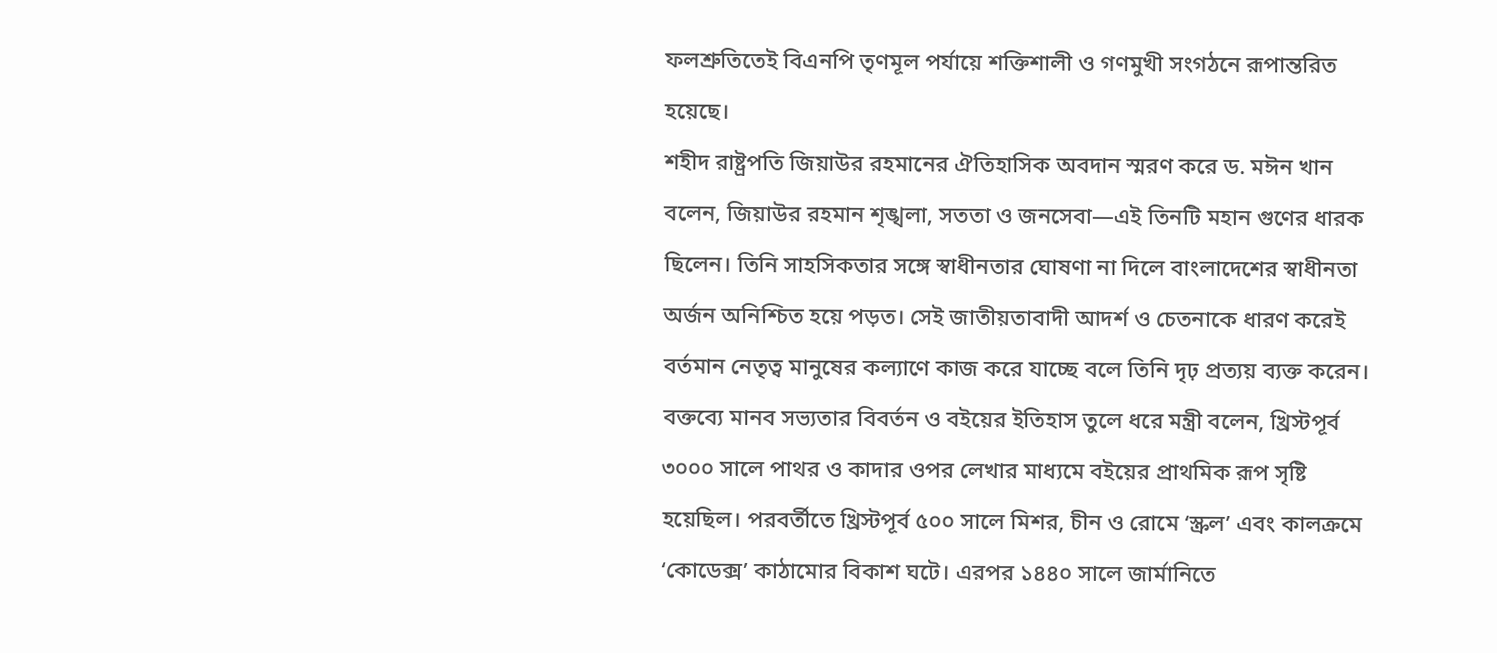ফলশ্রুতিতেই বিএনপি তৃণমূল পর্যায়ে শক্তিশালী ও গণমুখী সংগঠনে রূপান্তরিত হয়েছে।
শহীদ রাষ্ট্রপতি জিয়াউর রহমানের ঐতিহাসিক অবদান স্মরণ করে ড. মঈন খান বলেন, জিয়াউর রহমান শৃঙ্খলা, সততা ও জনসেবা—এই তিনটি মহান গুণের ধারক ছিলেন। তিনি সাহসিকতার সঙ্গে স্বাধীনতার ঘোষণা না দিলে বাংলাদেশের স্বাধীনতা অর্জন অনিশ্চিত হয়ে পড়ত। সেই জাতীয়তাবাদী আদর্শ ও চেতনাকে ধারণ করেই বর্তমান নেতৃত্ব মানুষের কল্যাণে কাজ করে যাচ্ছে বলে তিনি দৃঢ় প্রত্যয় ব্যক্ত করেন।
বক্তব্যে মানব সভ্যতার বিবর্তন ও বইয়ের ইতিহাস তুলে ধরে মন্ত্রী বলেন, খ্রিস্টপূর্ব ৩০০০ সালে পাথর ও কাদার ওপর লেখার মাধ্যমে বইয়ের প্রাথমিক রূপ সৃষ্টি হয়েছিল। পরবর্তীতে খ্রিস্টপূর্ব ৫০০ সালে মিশর, চীন ও রোমে ‘স্ক্রল’ এবং কালক্রমে ‘কোডেক্স’ কাঠামোর বিকাশ ঘটে। এরপর ১৪৪০ সালে জার্মানিতে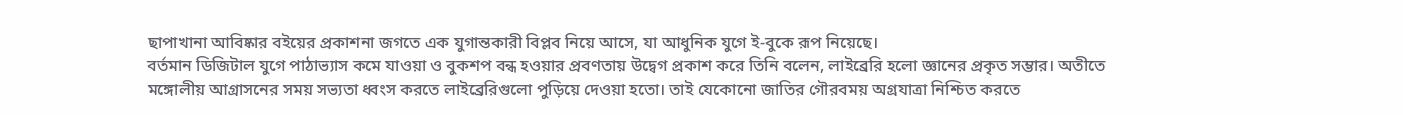ছাপাখানা আবিষ্কার বইয়ের প্রকাশনা জগতে এক যুগান্তকারী বিপ্লব নিয়ে আসে, যা আধুনিক যুগে ই-বুকে রূপ নিয়েছে।
বর্তমান ডিজিটাল যুগে পাঠাভ্যাস কমে যাওয়া ও বুকশপ বন্ধ হওয়ার প্রবণতায় উদ্বেগ প্রকাশ করে তিনি বলেন, লাইব্রেরি হলো জ্ঞানের প্রকৃত সম্ভার। অতীতে মঙ্গোলীয় আগ্রাসনের সময় সভ্যতা ধ্বংস করতে লাইব্রেরিগুলো পুড়িয়ে দেওয়া হতো। তাই যেকোনো জাতির গৌরবময় অগ্রযাত্রা নিশ্চিত করতে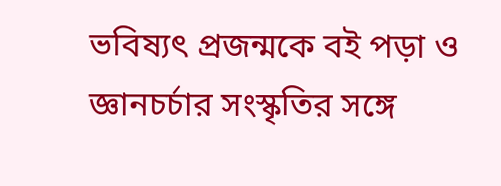ভবিষ্যৎ প্রজন্মকে বই পড়া ও জ্ঞানচর্চার সংস্কৃতির সঙ্গে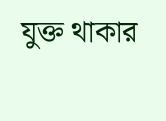যুক্ত থাকার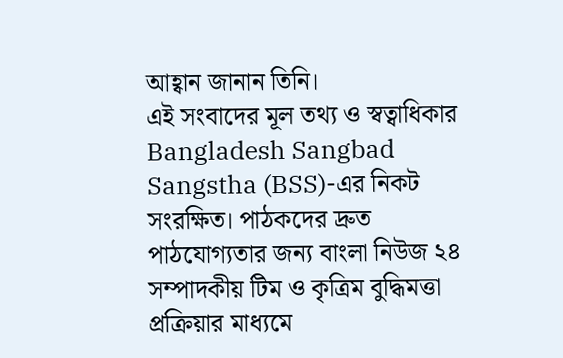আহ্বান জানান তিনি।
এই সংবাদের মূল তথ্য ও স্বত্বাধিকার Bangladesh Sangbad Sangstha (BSS)-এর নিকট সংরক্ষিত। পাঠকদের দ্রুত পাঠযোগ্যতার জন্য বাংলা নিউজ ২৪ সম্পাদকীয় টিম ও কৃত্রিম বুদ্ধিমত্তা প্রক্রিয়ার মাধ্যমে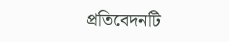প্রতিবেদনটি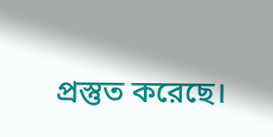প্রস্তুত করেছে।